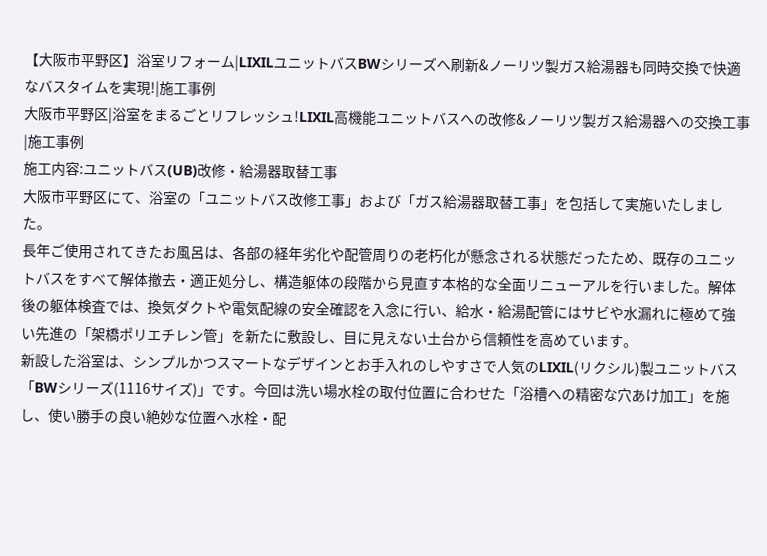【大阪市平野区】浴室リフォーム|LIXILユニットバスBWシリーズへ刷新&ノーリツ製ガス給湯器も同時交換で快適なバスタイムを実現!|施工事例
大阪市平野区|浴室をまるごとリフレッシュ!LIXIL高機能ユニットバスへの改修&ノーリツ製ガス給湯器への交換工事|施工事例
施工内容:ユニットバス(UB)改修・給湯器取替工事
大阪市平野区にて、浴室の「ユニットバス改修工事」および「ガス給湯器取替工事」を包括して実施いたしました。
長年ご使用されてきたお風呂は、各部の経年劣化や配管周りの老朽化が懸念される状態だったため、既存のユニットバスをすべて解体撤去・適正処分し、構造躯体の段階から見直す本格的な全面リニューアルを行いました。解体後の躯体検査では、換気ダクトや電気配線の安全確認を入念に行い、給水・給湯配管にはサビや水漏れに極めて強い先進の「架橋ポリエチレン管」を新たに敷設し、目に見えない土台から信頼性を高めています。
新設した浴室は、シンプルかつスマートなデザインとお手入れのしやすさで人気のLIXIL(リクシル)製ユニットバス「BWシリーズ(1116サイズ)」です。今回は洗い場水栓の取付位置に合わせた「浴槽への精密な穴あけ加工」を施し、使い勝手の良い絶妙な位置へ水栓・配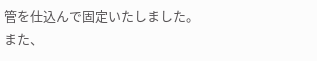管を仕込んで固定いたしました。
また、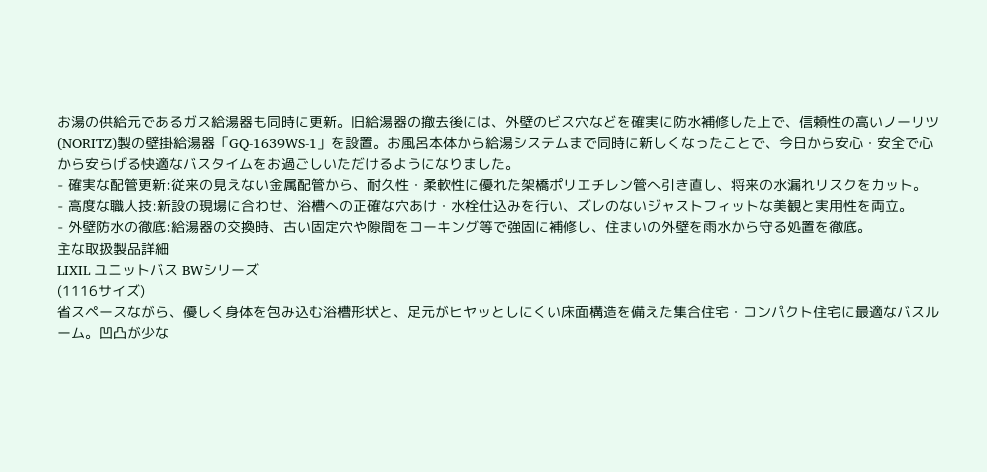お湯の供給元であるガス給湯器も同時に更新。旧給湯器の撤去後には、外壁のビス穴などを確実に防水補修した上で、信頼性の高いノーリツ(NORITZ)製の壁掛給湯器「GQ-1639WS-1」を設置。お風呂本体から給湯システムまで同時に新しくなったことで、今日から安心・安全で心から安らげる快適なバスタイムをお過ごしいただけるようになりました。
- 確実な配管更新:従来の見えない金属配管から、耐久性・柔軟性に優れた架橋ポリエチレン管へ引き直し、将来の水漏れリスクをカット。
- 高度な職人技:新設の現場に合わせ、浴槽への正確な穴あけ・水栓仕込みを行い、ズレのないジャストフィットな美観と実用性を両立。
- 外壁防水の徹底:給湯器の交換時、古い固定穴や隙間をコーキング等で強固に補修し、住まいの外壁を雨水から守る処置を徹底。
主な取扱製品詳細
LIXIL ユニットバス BWシリーズ
(1116サイズ)
省スペースながら、優しく身体を包み込む浴槽形状と、足元がヒヤッとしにくい床面構造を備えた集合住宅・コンパクト住宅に最適なバスルーム。凹凸が少な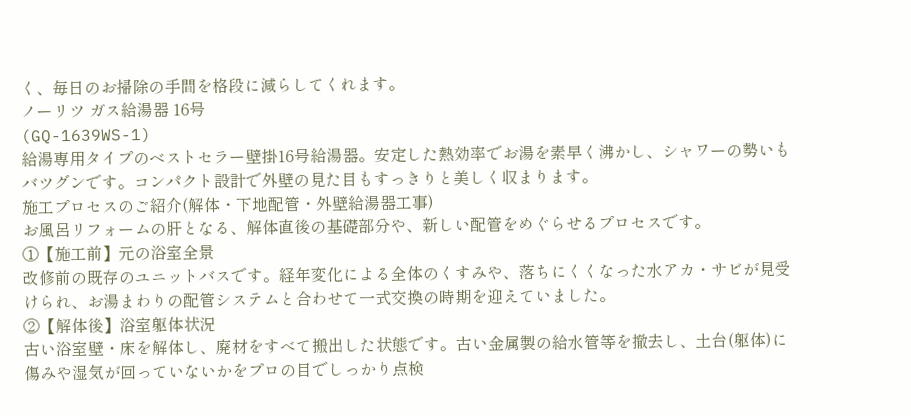く、毎日のお掃除の手間を格段に減らしてくれます。
ノーリツ ガス給湯器 16号
(GQ-1639WS-1)
給湯専用タイプのベストセラー壁掛16号給湯器。安定した熱効率でお湯を素早く沸かし、シャワーの勢いもバツグンです。コンパクト設計で外壁の見た目もすっきりと美しく収まります。
施工プロセスのご紹介(解体・下地配管・外壁給湯器工事)
お風呂リフォームの肝となる、解体直後の基礎部分や、新しい配管をめぐらせるプロセスです。
①【施工前】元の浴室全景
改修前の既存のユニットバスです。経年変化による全体のくすみや、落ちにくくなった水アカ・サビが見受けられ、お湯まわりの配管システムと合わせて一式交換の時期を迎えていました。
②【解体後】浴室躯体状況
古い浴室壁・床を解体し、廃材をすべて搬出した状態です。古い金属製の給水管等を撤去し、土台(躯体)に傷みや湿気が回っていないかをプロの目でしっかり点検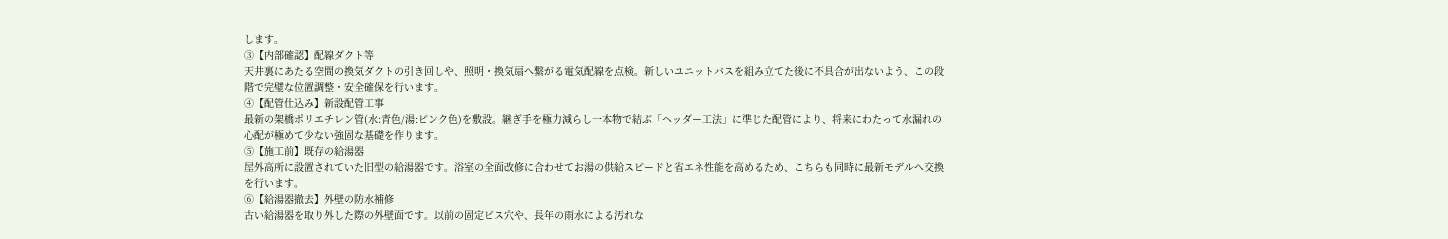します。
③【内部確認】配線ダクト等
天井裏にあたる空間の換気ダクトの引き回しや、照明・換気扇へ繋がる電気配線を点検。新しいユニットバスを組み立てた後に不具合が出ないよう、この段階で完璧な位置調整・安全確保を行います。
④【配管仕込み】新設配管工事
最新の架橋ポリエチレン管(水:青色/湯:ピンク色)を敷設。継ぎ手を極力減らし一本物で結ぶ「ヘッダー工法」に準じた配管により、将来にわたって水漏れの心配が極めて少ない強固な基礎を作ります。
⑤【施工前】既存の給湯器
屋外高所に設置されていた旧型の給湯器です。浴室の全面改修に合わせてお湯の供給スピードと省エネ性能を高めるため、こちらも同時に最新モデルへ交換を行います。
⑥【給湯器撤去】外壁の防水補修
古い給湯器を取り外した際の外壁面です。以前の固定ビス穴や、長年の雨水による汚れな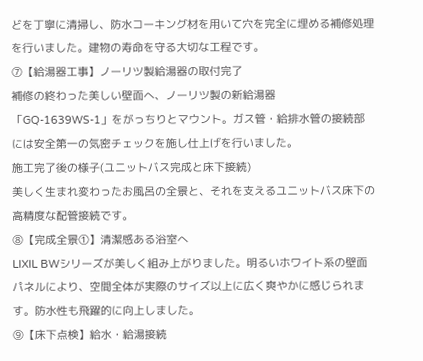どを丁寧に清掃し、防水コーキング材を用いて穴を完全に埋める補修処理を行いました。建物の寿命を守る大切な工程です。
⑦【給湯器工事】ノーリツ製給湯器の取付完了
補修の終わった美しい壁面へ、ノーリツ製の新給湯器「GQ-1639WS-1」をがっちりとマウント。ガス管・給排水管の接続部には安全第一の気密チェックを施し仕上げを行いました。
施工完了後の様子(ユニットバス完成と床下接続)
美しく生まれ変わったお風呂の全景と、それを支えるユニットバス床下の高精度な配管接続です。
⑧【完成全景①】清潔感ある浴室へ
LIXIL BWシリーズが美しく組み上がりました。明るいホワイト系の壁面パネルにより、空間全体が実際のサイズ以上に広く爽やかに感じられます。防水性も飛躍的に向上しました。
⑨【床下点検】給水・給湯接続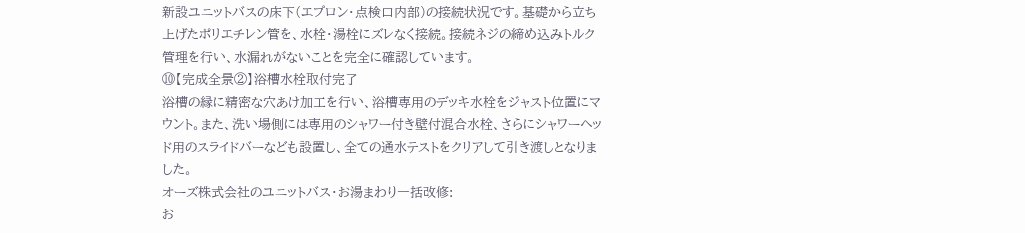新設ユニットバスの床下(エプロン・点検口内部)の接続状況です。基礎から立ち上げたポリエチレン管を、水栓・湯栓にズレなく接続。接続ネジの締め込みトルク管理を行い、水漏れがないことを完全に確認しています。
⑩【完成全景②】浴槽水栓取付完了
浴槽の縁に精密な穴あけ加工を行い、浴槽専用のデッキ水栓をジャスト位置にマウント。また、洗い場側には専用のシャワー付き壁付混合水栓、さらにシャワーヘッド用のスライドバーなども設置し、全ての通水テストをクリアして引き渡しとなりました。
オーズ株式会社のユニットバス・お湯まわり一括改修:
お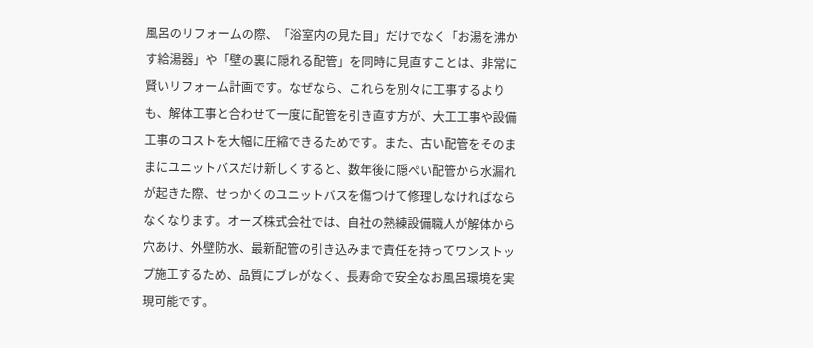風呂のリフォームの際、「浴室内の見た目」だけでなく「お湯を沸かす給湯器」や「壁の裏に隠れる配管」を同時に見直すことは、非常に賢いリフォーム計画です。なぜなら、これらを別々に工事するよりも、解体工事と合わせて一度に配管を引き直す方が、大工工事や設備工事のコストを大幅に圧縮できるためです。また、古い配管をそのままにユニットバスだけ新しくすると、数年後に隠ぺい配管から水漏れが起きた際、せっかくのユニットバスを傷つけて修理しなければならなくなります。オーズ株式会社では、自社の熟練設備職人が解体から穴あけ、外壁防水、最新配管の引き込みまで責任を持ってワンストップ施工するため、品質にブレがなく、長寿命で安全なお風呂環境を実現可能です。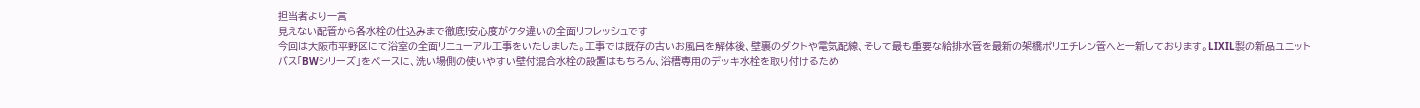担当者より一言
見えない配管から各水栓の仕込みまで徹底!安心度がケタ違いの全面リフレッシュです
今回は大阪市平野区にて浴室の全面リニューアル工事をいたしました。工事では既存の古いお風呂を解体後、壁裏のダクトや電気配線、そして最も重要な給排水管を最新の架橋ポリエチレン管へと一新しております。LIXIL製の新品ユニットバス「BWシリーズ」をベースに、洗い場側の使いやすい壁付混合水栓の設置はもちろん、浴槽専用のデッキ水栓を取り付けるため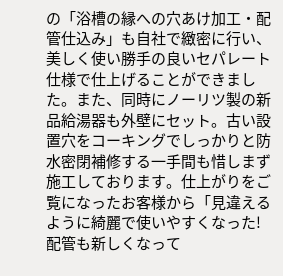の「浴槽の縁への穴あけ加工・配管仕込み」も自社で緻密に行い、美しく使い勝手の良いセパレート仕様で仕上げることができました。また、同時にノーリツ製の新品給湯器も外壁にセット。古い設置穴をコーキングでしっかりと防水密閉補修する一手間も惜しまず施工しております。仕上がりをご覧になったお客様から「見違えるように綺麗で使いやすくなった!配管も新しくなって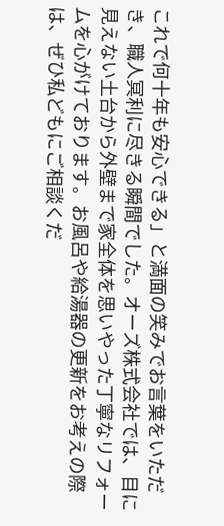これで何十年も安心できる」と満面の笑みでお言葉をいただき、職人冥利に尽きる瞬間でした。オーズ株式会社では、目に見えない土台から外壁まで家全体を思いやった丁寧なリフォームを心がけております。お風呂や給湯器の更新をお考えの際は、ぜひ私どもにご相談くだ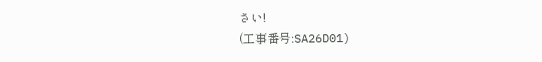さい!
(工事番号:SA26D01)